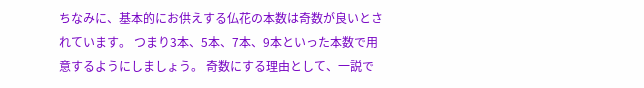ちなみに、基本的にお供えする仏花の本数は奇数が良いとされています。 つまり3本、5本、7本、9本といった本数で用意するようにしましょう。 奇数にする理由として、一説で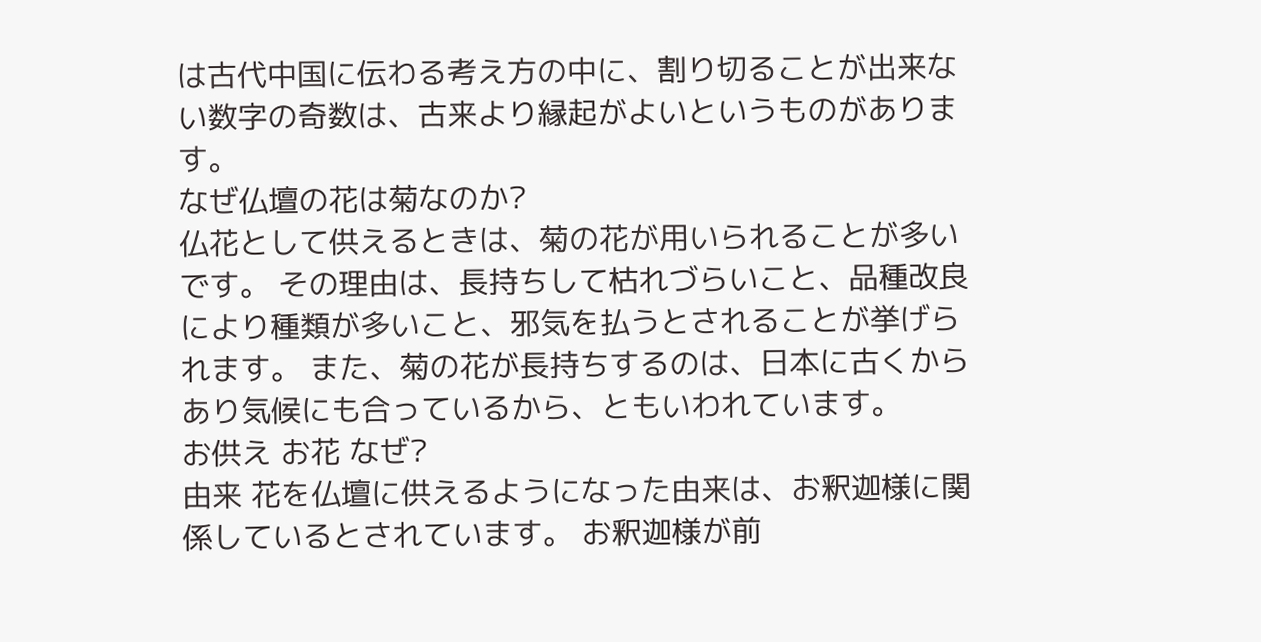は古代中国に伝わる考え方の中に、割り切ることが出来ない数字の奇数は、古来より縁起がよいというものがあります。
なぜ仏壇の花は菊なのか?
仏花として供えるときは、菊の花が用いられることが多いです。 その理由は、長持ちして枯れづらいこと、品種改良により種類が多いこと、邪気を払うとされることが挙げられます。 また、菊の花が長持ちするのは、日本に古くからあり気候にも合っているから、ともいわれています。
お供え お花 なぜ?
由来 花を仏壇に供えるようになった由来は、お釈迦様に関係しているとされています。 お釈迦様が前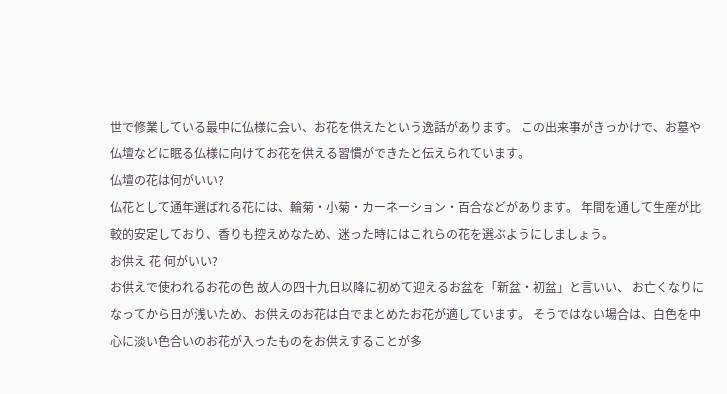世で修業している最中に仏様に会い、お花を供えたという逸話があります。 この出来事がきっかけで、お墓や仏壇などに眠る仏様に向けてお花を供える習慣ができたと伝えられています。
仏壇の花は何がいい?
仏花として通年選ばれる花には、輪菊・小菊・カーネーション・百合などがあります。 年間を通して生産が比較的安定しており、香りも控えめなため、迷った時にはこれらの花を選ぶようにしましょう。
お供え 花 何がいい?
お供えで使われるお花の色 故人の四十九日以降に初めて迎えるお盆を「新盆・初盆」と言いい、 お亡くなりになってから日が浅いため、お供えのお花は白でまとめたお花が適しています。 そうではない場合は、白色を中心に淡い色合いのお花が入ったものをお供えすることが多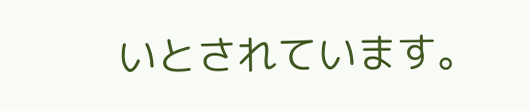いとされています。